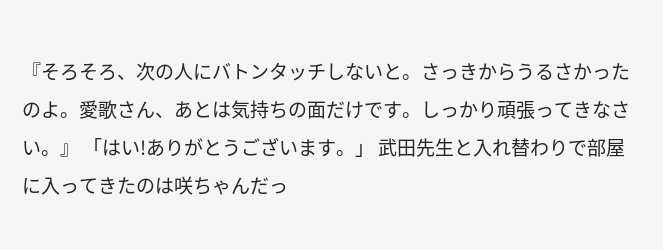『そろそろ、次の人にバトンタッチしないと。さっきからうるさかったのよ。愛歌さん、あとは気持ちの面だけです。しっかり頑張ってきなさい。』 「はい!ありがとうございます。」 武田先生と入れ替わりで部屋に入ってきたのは咲ちゃんだっ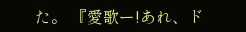た。 『愛歌ー!あれ、ド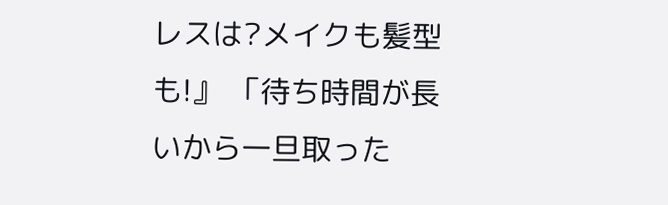レスは?メイクも髪型も!』 「待ち時間が長いから一旦取った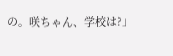の。咲ちゃん、学校は?」